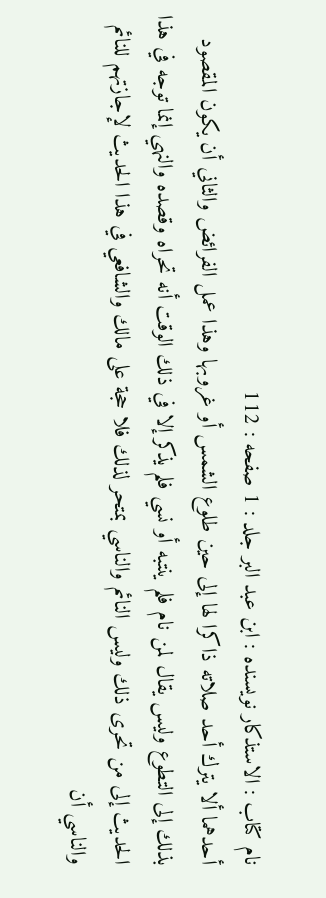نام کتاب : الاستذكار نویسنده : ابن عبد البر جلد : 1 صفحه : 112
أحدهما ألا يترك أحد صلاته ذاكرا لها إلى حين طلوع الشمس أو غروبها وهذا عمل الفرائض والثاني أن يكون المقصود بذلك إلى التطوع وليس يقال لمن نام فلم ينتبه أو نسي فلم يذكر إلا في ذلك الوقت أنه تحراه وقصده والنهي إنما توجه في هذا الحديث إلى من تحرى ذلك وليس النائم والناسي بمتحر لذلك فلا حجة على مالك والشافعي في هذا الحديث لإجازتهم للنائم والناسي أن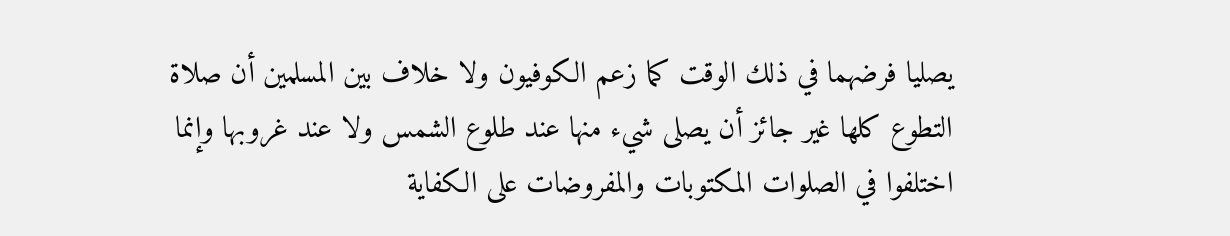يصليا فرضهما في ذلك الوقت كما زعم الكوفيون ولا خلاف بين المسلمين أن صلاة التطوع كلها غير جائز أن يصلى شيء منها عند طلوع الشمس ولا عند غروبها وإنما اختلفوا في الصلوات المكتوبات والمفروضات على الكفاية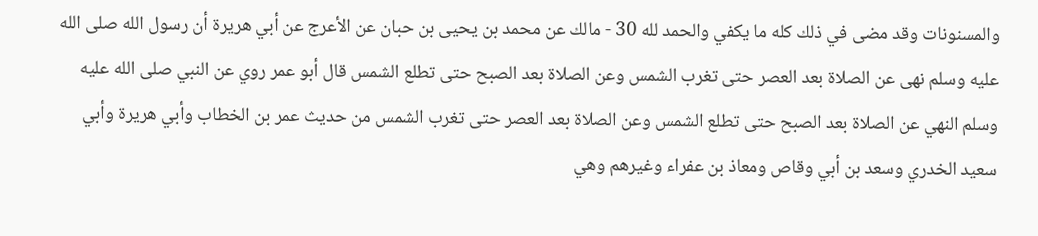والمسنونات وقد مضى في ذلك كله ما يكفي والحمد لله 30 - مالك عن محمد بن يحيى بن حبان عن الأعرج عن أبي هريرة أن رسول الله صلى الله عليه وسلم نهى عن الصلاة بعد العصر حتى تغرب الشمس وعن الصلاة بعد الصبح حتى تطلع الشمس قال أبو عمر روي عن النبي صلى الله عليه وسلم النهي عن الصلاة بعد الصبح حتى تطلع الشمس وعن الصلاة بعد العصر حتى تغرب الشمس من حديث عمر بن الخطاب وأبي هريرة وأبي سعيد الخدري وسعد بن أبي وقاص ومعاذ بن عفراء وغيرهم وهي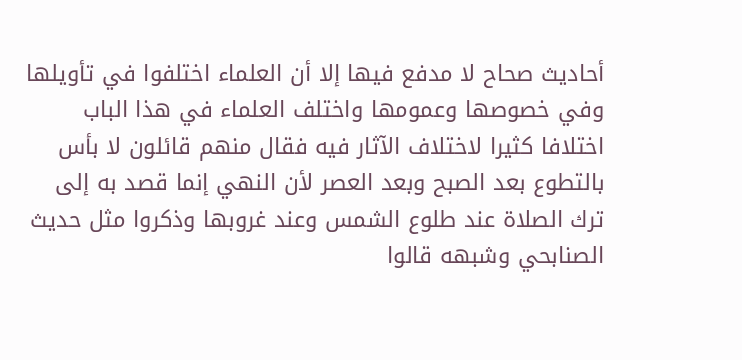أحاديث صحاح لا مدفع فيها إلا أن العلماء اختلفوا في تأويلها وفي خصوصها وعمومها واختلف العلماء في هذا الباب اختلافا كثيرا لاختلاف الآثار فيه فقال منهم قائلون لا بأس بالتطوع بعد الصبح وبعد العصر لأن النهي إنما قصد به إلى ترك الصلاة عند طلوع الشمس وعند غروبها وذكروا مثل حديث الصنابحي وشبهه قالوا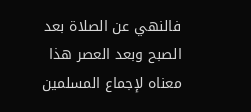فالنهي عن الصلاة بعد الصبح وبعد العصر هذا معناه لإجماع المسلمين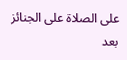على الصلاة على الجنائز بعد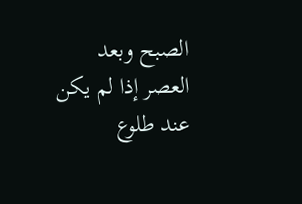الصبح وبعد العصر إذا لم يكن عند طلوع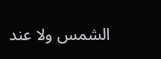الشمس ولا عند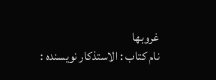غروبها
نام کتاب : الاستذكار نویسنده :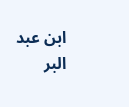ابن عبد البر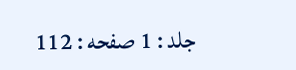جلد : 1 صفحه : 112